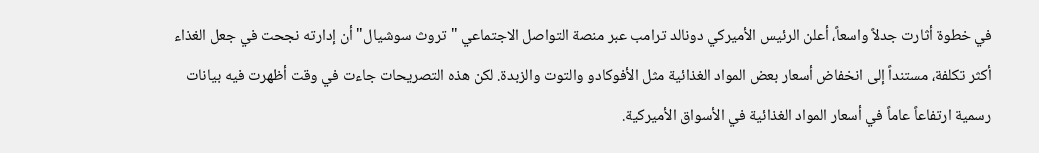في خطوة أثارت جدلاً واسعاً، أعلن الرئيس الأميركي دونالد ترامب عبر منصة التواصل الاجتماعي "تروث سوشيال" أن إدارته نجحت في جعل الغذاء أكثر تكلفة، مستنداً إلى انخفاض أسعار بعض المواد الغذائية مثل الأفوكادو والتوت والزبدة. لكن هذه التصريحات جاءت في وقت أظهرت فيه بيانات رسمية ارتفاعاً عاماً في أسعار المواد الغذائية في الأسواق الأميركية.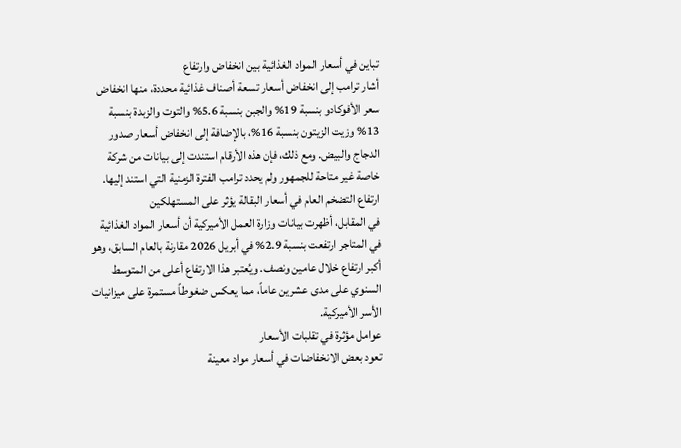تباين في أسعار المواد الغذائية بين انخفاض وارتفاع
أشار ترامب إلى انخفاض أسعار تسعة أصناف غذائية محددة، منها انخفاض سعر الأفوكادو بنسبة 19% والجبن بنسبة 5.6% والتوت والزبدة بنسبة 13% وزيت الزيتون بنسبة 16%، بالإضافة إلى انخفاض أسعار صدور الدجاج والبيض. ومع ذلك، فإن هذه الأرقام استندت إلى بيانات من شركة خاصة غير متاحة للجمهور ولم يحدد ترامب الفترة الزمنية التي استند إليها.
ارتفاع التضخم العام في أسعار البقالة يؤثر على المستهلكين
في المقابل، أظهرت بيانات وزارة العمل الأميركية أن أسعار المواد الغذائية في المتاجر ارتفعت بنسبة 2.9% في أبريل 2026 مقارنة بالعام السابق، وهو أكبر ارتفاع خلال عامين ونصف. ويُعتبر هذا الارتفاع أعلى من المتوسط السنوي على مدى عشرين عاماً، مما يعكس ضغوطاً مستمرة على ميزانيات الأسر الأميركية.
عوامل مؤثرة في تقلبات الأسعار
تعود بعض الانخفاضات في أسعار مواد معينة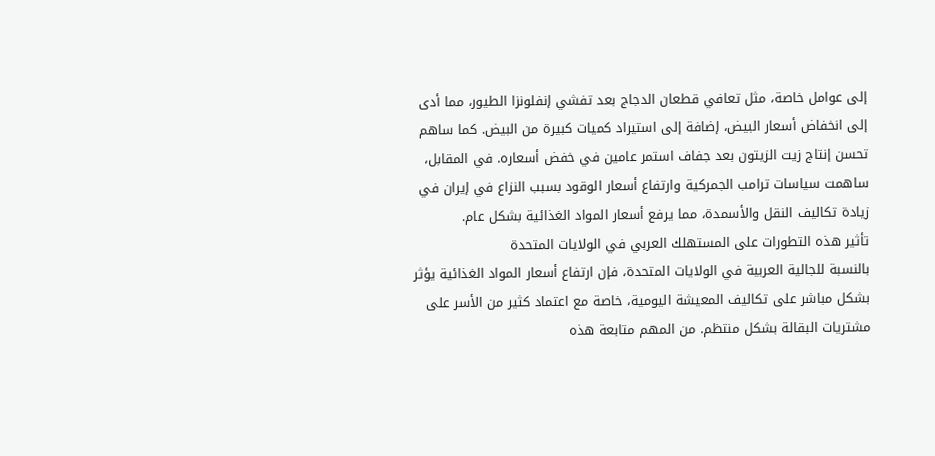إلى عوامل خاصة، مثل تعافي قطعان الدجاج بعد تفشي إنفلونزا الطيور، مما أدى إلى انخفاض أسعار البيض، إضافة إلى استيراد كميات كبيرة من البيض. كما ساهم تحسن إنتاج زيت الزيتون بعد جفاف استمر عامين في خفض أسعاره. في المقابل، ساهمت سياسات ترامب الجمركية وارتفاع أسعار الوقود بسبب النزاع في إيران في زيادة تكاليف النقل والأسمدة، مما يرفع أسعار المواد الغذائية بشكل عام.
تأثير هذه التطورات على المستهلك العربي في الولايات المتحدة
بالنسبة للجالية العربية في الولايات المتحدة، فإن ارتفاع أسعار المواد الغذائية يؤثر بشكل مباشر على تكاليف المعيشة اليومية، خاصة مع اعتماد كثير من الأسر على مشتريات البقالة بشكل منتظم. من المهم متابعة هذه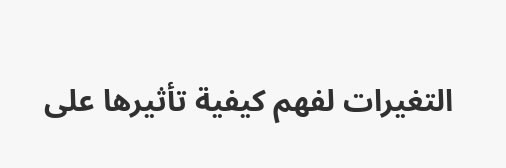التغيرات لفهم كيفية تأثيرها على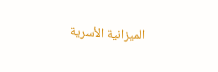الميزانية الأسرية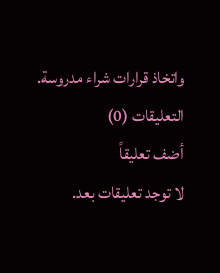واتخاذ قرارات شراء مدروسة.
التعليقات (0)
أضف تعليقاً
لا توجد تعليقات بعد.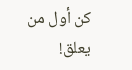كن أول من يعلق!